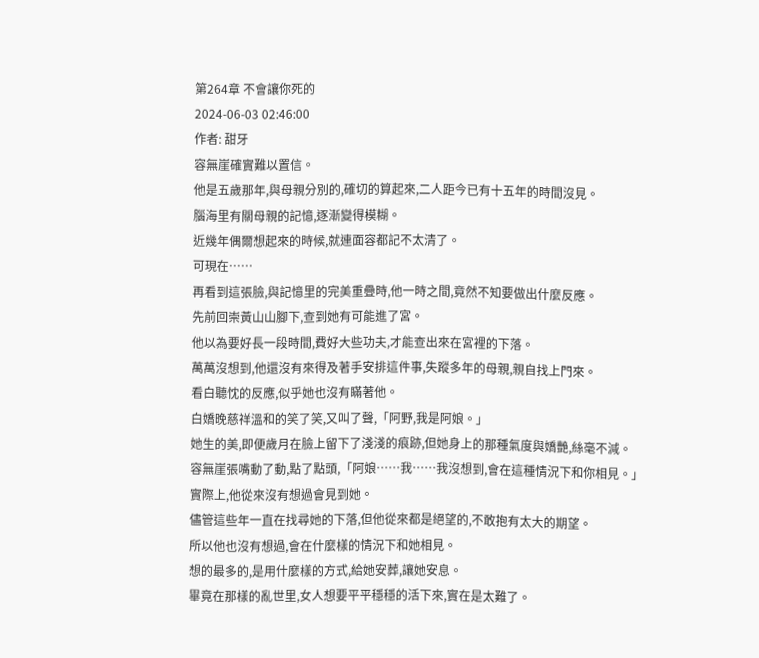第264章 不會讓你死的
2024-06-03 02:46:00
作者: 甜牙
容無崖確實難以置信。
他是五歲那年,與母親分別的,確切的算起來,二人距今已有十五年的時間沒見。
腦海里有關母親的記憶,逐漸變得模糊。
近幾年偶爾想起來的時候,就連面容都記不太清了。
可現在……
再看到這張臉,與記憶里的完美重疊時,他一時之間,竟然不知要做出什麼反應。
先前回崇黃山山腳下,查到她有可能進了宮。
他以為要好長一段時間,費好大些功夫,才能查出來在宮裡的下落。
萬萬沒想到,他還沒有來得及著手安排這件事,失蹤多年的母親,親自找上門來。
看白聽忱的反應,似乎她也沒有瞞著他。
白嬌晚慈祥溫和的笑了笑,又叫了聲,「阿野,我是阿娘。」
她生的美,即便歲月在臉上留下了淺淺的痕跡,但她身上的那種氣度與嬌艷,絲毫不減。
容無崖張嘴動了動,點了點頭,「阿娘……我……我沒想到,會在這種情況下和你相見。」
實際上,他從來沒有想過會見到她。
儘管這些年一直在找尋她的下落,但他從來都是絕望的,不敢抱有太大的期望。
所以他也沒有想過,會在什麼樣的情況下和她相見。
想的最多的,是用什麼樣的方式,給她安葬,讓她安息。
畢竟在那樣的亂世里,女人想要平平穩穩的活下來,實在是太難了。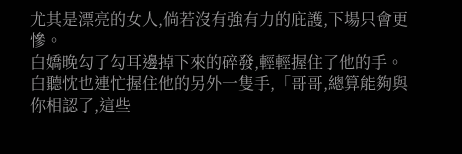尤其是漂亮的女人,倘若沒有強有力的庇護,下場只會更慘。
白嬌晚勾了勾耳邊掉下來的碎發,輕輕握住了他的手。
白聽忱也連忙握住他的另外一隻手,「哥哥,總算能夠與你相認了,這些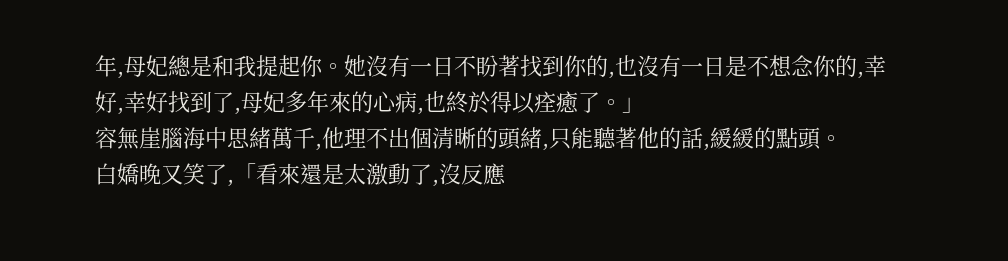年,母妃總是和我提起你。她沒有一日不盼著找到你的,也沒有一日是不想念你的,幸好,幸好找到了,母妃多年來的心病,也終於得以痊癒了。」
容無崖腦海中思緒萬千,他理不出個清晰的頭緒,只能聽著他的話,緩緩的點頭。
白嬌晚又笑了,「看來還是太激動了,沒反應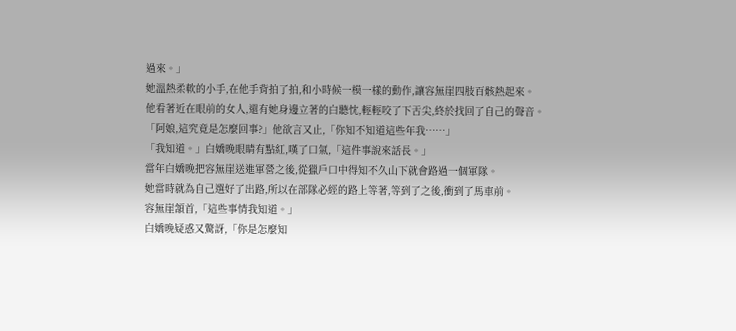過來。」
她溫熱柔軟的小手,在他手背拍了拍,和小時候一模一樣的動作,讓容無崖四肢百骸熱起來。
他看著近在眼前的女人,還有她身邊立著的白聽忱,輕輕咬了下舌尖,終於找回了自己的聲音。
「阿娘,這究竟是怎麼回事?」他欲言又止,「你知不知道這些年我……」
「我知道。」白嬌晚眼睛有點紅,嘆了口氣,「這件事說來話長。」
當年白嬌晚把容無崖送進軍營之後,從獵戶口中得知不久山下就會路過一個軍隊。
她當時就為自己選好了出路,所以在部隊必經的路上等著,等到了之後,衝到了馬車前。
容無崖頷首,「這些事情我知道。」
白嬌晚疑惑又驚訝,「你是怎麼知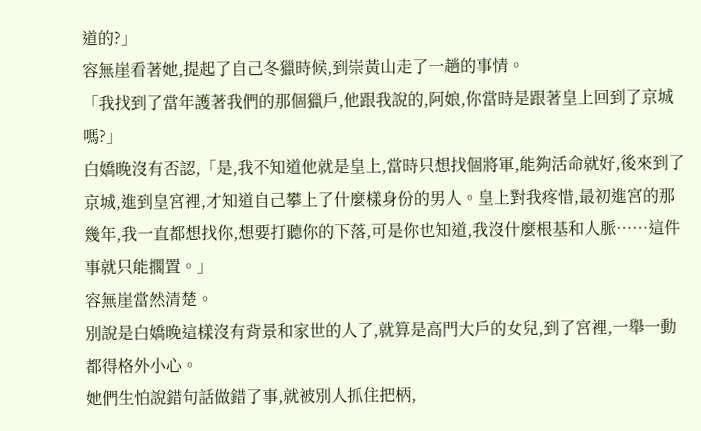道的?」
容無崖看著她,提起了自己冬獵時候,到崇黃山走了一趟的事情。
「我找到了當年護著我們的那個獵戶,他跟我說的,阿娘,你當時是跟著皇上回到了京城嗎?」
白嬌晚沒有否認,「是,我不知道他就是皇上,當時只想找個將軍,能夠活命就好,後來到了京城,進到皇宮裡,才知道自己攀上了什麼樣身份的男人。皇上對我疼惜,最初進宮的那幾年,我一直都想找你,想要打聽你的下落,可是你也知道,我沒什麼根基和人脈……這件事就只能擱置。」
容無崖當然清楚。
別說是白嬌晚這樣沒有背景和家世的人了,就算是高門大戶的女兒,到了宮裡,一舉一動都得格外小心。
她們生怕說錯句話做錯了事,就被別人抓住把柄,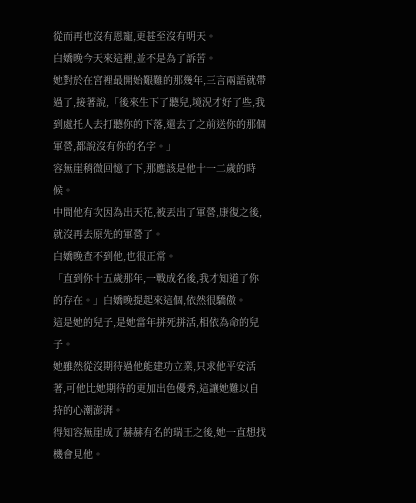從而再也沒有恩寵,更甚至沒有明天。
白嬌晚今天來這裡,並不是為了訴苦。
她對於在宮裡最開始艱難的那幾年,三言兩語就帶過了,接著說,「後來生下了聽兒,境況才好了些,我到處托人去打聽你的下落,還去了之前送你的那個軍營,都說沒有你的名字。」
容無崖稍微回憶了下,那應該是他十一二歲的時候。
中間他有次因為出天花,被丟出了軍營,康復之後,就沒再去原先的軍營了。
白嬌晚查不到他,也很正常。
「直到你十五歲那年,一戰成名後,我才知道了你的存在。」白嬌晚提起來這個,依然很驕傲。
這是她的兒子,是她當年拼死拼活,相依為命的兒子。
她雖然從沒期待過他能建功立業,只求他平安活著,可他比她期待的更加出色優秀,這讓她難以自持的心潮澎湃。
得知容無崖成了赫赫有名的瑞王之後,她一直想找機會見他。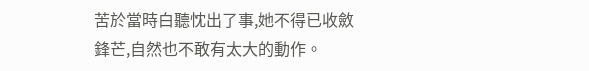苦於當時白聽忱出了事,她不得已收斂鋒芒,自然也不敢有太大的動作。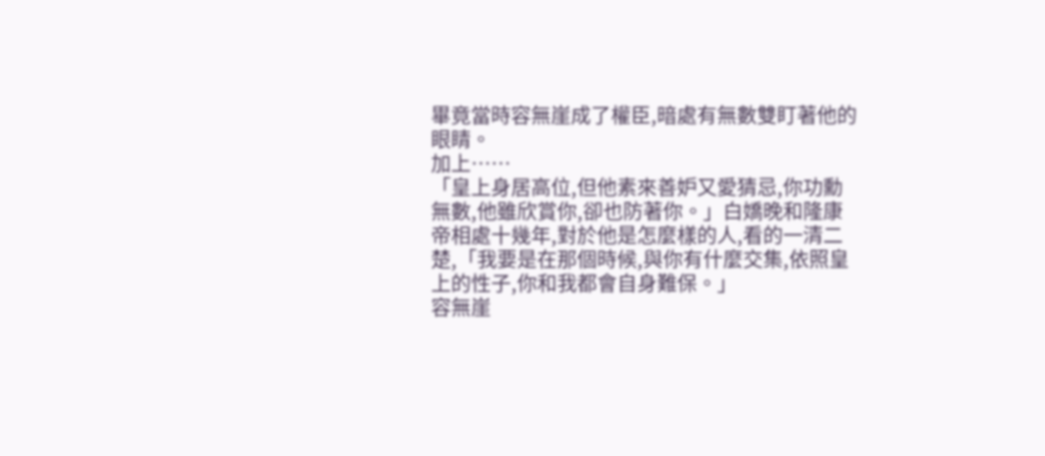畢竟當時容無崖成了權臣,暗處有無數雙盯著他的眼睛。
加上……
「皇上身居高位,但他素來善妒又愛猜忌,你功勳無數,他雖欣賞你,卻也防著你。」白嬌晚和隆康帝相處十幾年,對於他是怎麼樣的人,看的一清二楚,「我要是在那個時候,與你有什麼交集,依照皇上的性子,你和我都會自身難保。」
容無崖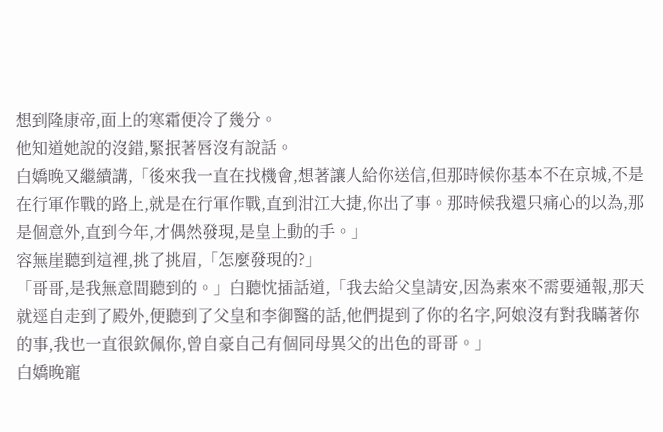想到隆康帝,面上的寒霜便冷了幾分。
他知道她說的沒錯,緊抿著唇沒有說話。
白嬌晚又繼續講,「後來我一直在找機會,想著讓人給你送信,但那時候你基本不在京城,不是在行軍作戰的路上,就是在行軍作戰,直到泔江大捷,你出了事。那時候我還只痛心的以為,那是個意外,直到今年,才偶然發現,是皇上動的手。」
容無崖聽到這裡,挑了挑眉,「怎麼發現的?」
「哥哥,是我無意間聽到的。」白聽忱插話道,「我去給父皇請安,因為素來不需要通報,那天就逕自走到了殿外,便聽到了父皇和李御醫的話,他們提到了你的名字,阿娘沒有對我瞞著你的事,我也一直很欽佩你,曾自豪自己有個同母異父的出色的哥哥。」
白嬌晚寵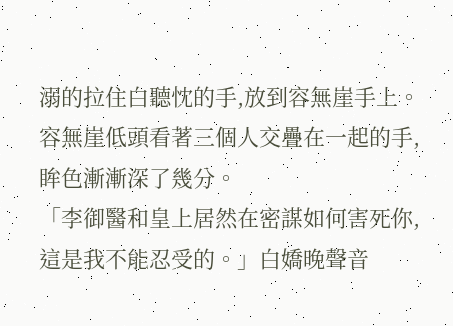溺的拉住白聽忱的手,放到容無崖手上。
容無崖低頭看著三個人交疊在一起的手,眸色漸漸深了幾分。
「李御醫和皇上居然在密謀如何害死你,這是我不能忍受的。」白嬌晚聲音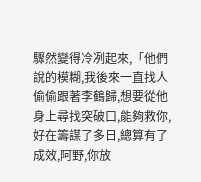驟然變得冷冽起來,「他們說的模糊,我後來一直找人偷偷跟著李鶴歸,想要從他身上尋找突破口,能夠救你,好在籌謀了多日,總算有了成效,阿野,你放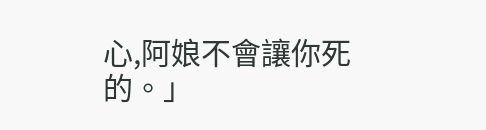心,阿娘不會讓你死的。」